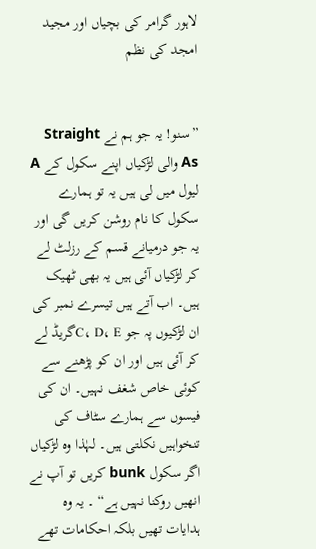لاہور گرامر کی بچیاں اور مجید امجد کی نظم


”سنو! یہ جو ہم نے Straight As والی لڑکیاں اپنے سکول کے A لیول میں لی ہیں یہ تو ہمارے سکول کا نام روشن کریں گی اور یہ جو درمیانے قسم کے رزلٹ لے کر لڑکیاں آئی ہیں یہ بھی ٹھیک ہیں۔ اب آتے ہیں تیسرے نمبر کی ان لڑکیوں پہ جو C، D، Eگریڈ لے کر آئی ہیں اور ان کو پڑھنے سے کوئی خاص شغف نہیں۔ ان کی فیسوں سے ہمارے سٹاف کی تنخواہیں نکلتی ہیں۔ لہٰذا وہ لڑکیاں اگر سکول bunk کریں تو آپ نے انھیں روکنا نہیں ہے“ ۔ یہ وہ ہدایات تھیں بلکہ احکامات تھے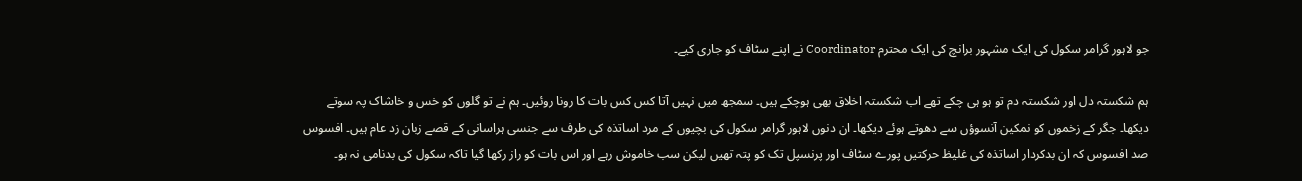جو لاہور گرامر سکول کی ایک مشہور برانچ کی ایک محترم Coordinator نے اپنے سٹاف کو جاری کیے۔

ہم شکستہ دل اور شکستہ دم تو ہو ہی چکے تھے اب شکستہ اخلاق بھی ہوچکے ہیں۔ سمجھ میں نہیں آتا کس کس بات کا رونا روئیں۔ ہم نے تو گلوں کو خس و خاشاک پہ سوتے دیکھا۔ جگر کے زخموں کو نمکین آنسوؤں سے دھوتے ہوئے دیکھا۔ ان دنوں لاہور گرامر سکول کی بچیوں کے مرد اساتذہ کی طرف سے جنسی ہراسانی کے قصے زبان زد عام ہیں۔ افسوس صد افسوس کہ ان بدکردار اساتذہ کی غلیظ حرکتیں پورے سٹاف اور پرنسپل تک کو پتہ تھیں لیکن سب خاموش رہے اور اس بات کو راز رکھا گیا تاکہ سکول کی بدنامی نہ ہو۔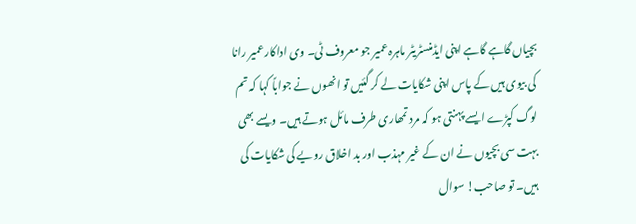بچیاں گاہے گاہے اپنی ایڈمنسٹریٹر ماہرہ عمیر جو معروف ٹی۔ وی اداکار عمیر رانا کی بیوی ہیں کے پاس اپنی شکایات لے کر گئیں تو انھوں نے جواباً کہا کہ تم لوگ کپڑے ایسے پہنتی ہو کہ مرد تمھاری طرف مائل ہوتے ہیں۔ ویسے بھی بہت سی بچیوں نے ان کے غیر مہذب اور بد اخلاق رویے کی شکایات کی ہیں۔ تو صاحب! سوال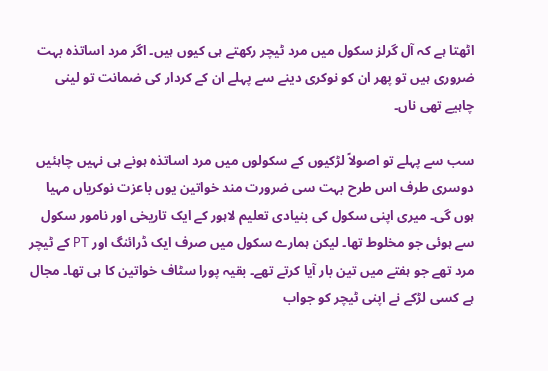اٹھتا ہے کہ آل گرلز سکول میں مرد ٹیچر رکھتے ہی کیوں ہیں۔ اگر مرد اساتذہ بہت ضروری ہیں تو پھر ان کو نوکری دینے سے پہلے ان کے کردار کی ضمانت تو لینی چاہیے تھی ناں۔

سب سے پہلے تو اصولاً لڑکیوں کے سکولوں میں مرد اساتذہ ہونے ہی نہیں چاہئیں دوسری طرف اس طرح بہت سی ضرورت مند خواتین یوں باعزت نوکریاں مہیا ہوں گی۔ میری اپنی سکول کی بنیادی تعلیم لاہور کے ایک تاریخی اور نامور سکول سے ہوئی جو مخلوط تھا۔ لیکن ہمارے سکول میں صرف ایک ڈرائنگ اور PT کے ٹیچر مرد تھے جو ہفتے میں تین بار آیا کرتے تھے۔ بقیہ پورا سٹاف خواتین کا ہی تھا۔ مجال ہے کسی لڑکے نے اپنی ٹیچر کو جواب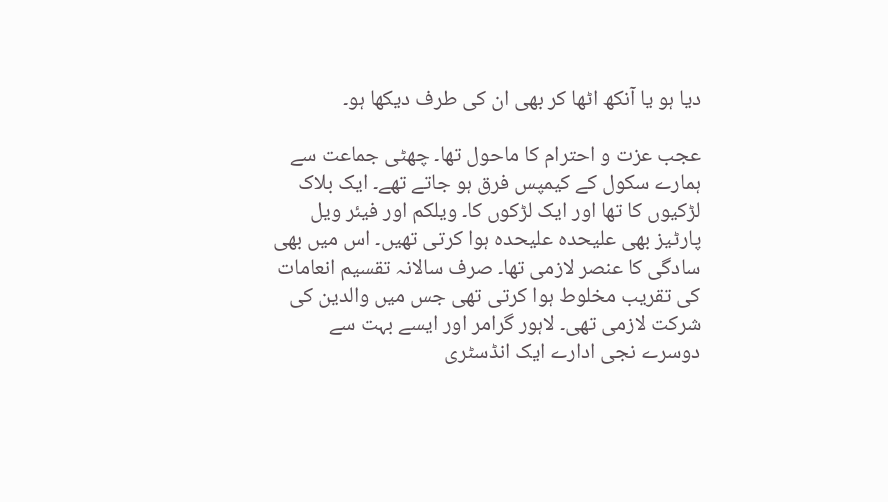دیا ہو یا آنکھ اٹھا کر بھی ان کی طرف دیکھا ہو۔

عجب عزت و احترام کا ماحول تھا۔ چھٹی جماعت سے ہمارے سکول کے کیمپس فرق ہو جاتے تھے۔ ایک بلاک لڑکیوں کا تھا اور ایک لڑکوں کا۔ ویلکم اور فیئر ویل پارٹیز بھی علیحدہ علیحدہ ہوا کرتی تھیں۔ اس میں بھی سادگی کا عنصر لازمی تھا۔ صرف سالانہ تقسیم انعامات کی تقریب مخلوط ہوا کرتی تھی جس میں والدین کی شرکت لازمی تھی۔ لاہور گرامر اور ایسے بہت سے دوسرے نجی ادارے ایک انڈسٹری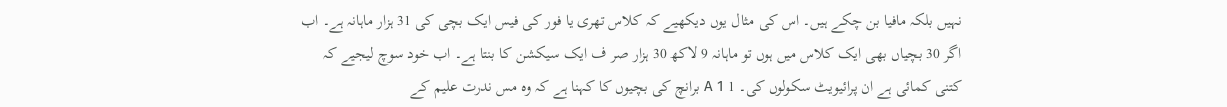نہیں بلکہ مافیا بن چکے ہیں۔ اس کی مثال یوں دیکھیے کہ کلاس تھری یا فور کی فیس ایک بچی کی 31 ہزار ماہانہ ہے۔ اب اگر 30 بچیاں بھی ایک کلاس میں ہوں تو ماہانہ 9 لاکھ 30 ہزار صر ف ایک سیکشن کا بنتا ہے۔ اب خود سوچ لیجیے کہ کتنی کمائی ہے ان پرائیویٹ سکولوں کی۔ 1 A 1 برانچ کی بچیوں کا کہنا ہے کہ وہ مس ندرت علیم کے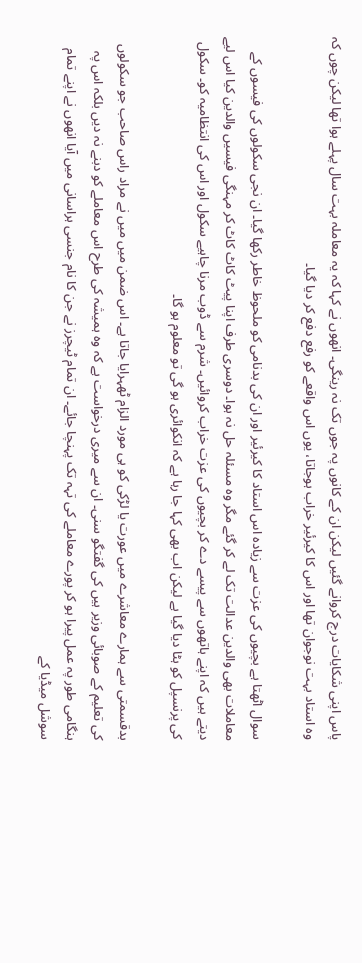پاس اپنی شکایات درج کروانے گئیں لیکن ان کے کانوں پہ جوں تک نہ رینگی۔ انھوں نے کہا کہ یہ معاملہ بہت سال پہلے ہوا تھا لیکن چوں کہ وہ استاد بہت نوجوان تھا اور اس کا کیرئیر خراب ہوجاتا، یوں اس واقعے کو رفع دفع کر دیا گیا۔

سوال اٹھتا ہے بچیوں کی عزت سے زیادہ اس استاد کا کیرئیر اور ان کی بدنامی کو ملحوظ خاطر رکھا گیا۔ ان نجی سکولوں کی فیسوں کے معاملات بھی والدین عدالت تک لے کر گئے مگر وہ مسئلہ حل نہ ہوا۔ دوسری طرف اپنا پیٹ کاٹ کاٹ کر مہنگی فیسیں والدین کیا اس لیے دیتے ہیں کہ اپنے ہاتھوں سے پیسے دے کر بچیوں کی عزت خراب کروائیں۔ شرم سے ڈوب مرنا چاہیے سکول اور اس کی انتظامیہ کو۔ سکول کی پرنسپل کو ہٹا دیا گیا ہے لیکن اب بھی کہا جا رہا ہے کہ انکوائری ہو گی تو معلوم ہو گا۔

بدقسمتی سے ہمارے معاشرے میں عورت یا لڑکی کو ہی مورد الزام ٹھہرایا جاتا ہے۔ اس ضمن میں میں نے مراد راس صاحب جو سکولوں کی تعلیم کے صوبائی وزیر ہیں کی گفتگو سنی۔ ان سے میری درخواست ہے کہ وہ ہمیشہ کی طرح اس معاملے کو دبنے نہ دیں بلکہ اس پہ ہنگامی طور پہ عمل پیرا ہو کر پورے معاملے کی تہہ تک پہنچا جائے۔ ان تمام ٹیچرز نے جن کا نام جنسی ہراسانی میں آیا انھوں نے اپنے تمام سوشل میڈیا کے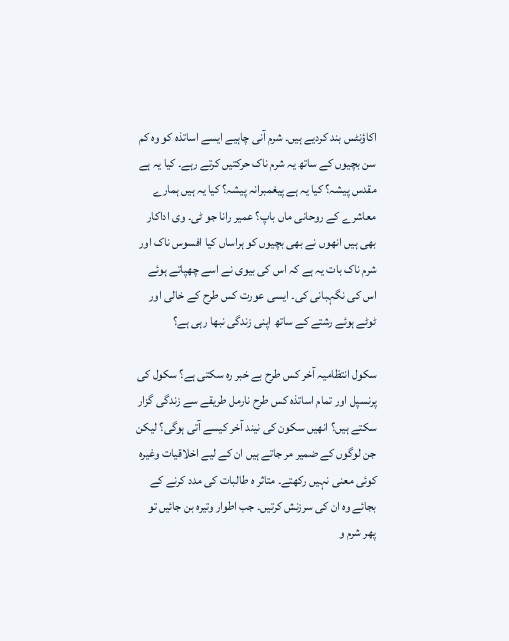اکاؤنٹس بند کردیے ہیں۔ شرم آنی چاہیے ایسے اساتذہ کو وہ کم سن بچیوں کے ساتھ یہ شرم ناک حرکتیں کرتے رہے۔ کیا یہ ہے مقدس پیشہ؟ کیا یہ ہے پیغمبرانہ پیشہ؟ کیا یہ ہیں ہمارے معاشرے کے روحانی ماں باپ؟ عمیر رانا جو ٹی۔ وی اداکار بھی ہیں انھوں نے بھی بچیوں کو ہراساں کیا افسوس ناک اور شرم ناک بات یہ ہے کہ اس کی بیوی نے اسے چھپاتے ہوئے اس کی نگہبانی کی۔ ایسی عورت کس طرح کے خالی اور ٹوٹے ہوئے رشتے کے ساتھ اپنی زندگی نبھا رہی ہے؟

سکول انتظامیہ آخر کس طرح بے خبر رہ سکتی ہے؟ سکول کی پرنسپل اور تمام اساتذہ کس طرح نارمل طریقے سے زندگی گزار سکتے ہیں؟ انھیں سکون کی نیند آخر کیسے آتی ہوگی؟ لیکن جن لوگوں کے ضمیر مر جاتے ہیں ان کے لیے اخلاقیات وغیرہ کوئی معنی نہیں رکھتے۔ متاثر ہ طالبات کی مدد کرنے کے بجائے وہ ان کی سرزنش کرتیں۔ جب اطوار وتیرہ بن جائیں تو پھر شرم و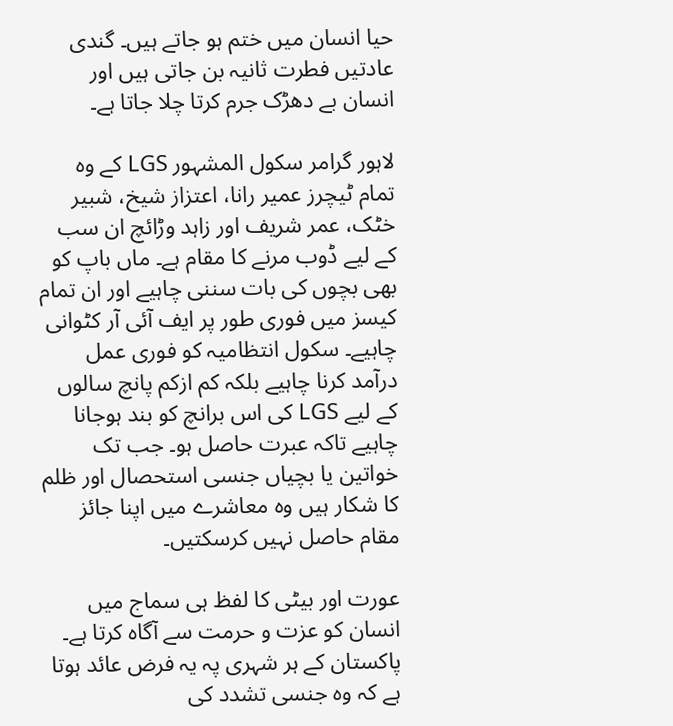حیا انسان میں ختم ہو جاتے ہیں۔ گندی عادتیں فطرت ثانیہ بن جاتی ہیں اور انسان بے دھڑک جرم کرتا چلا جاتا ہے۔

لاہور گرامر سکول المشہور LGS کے وہ تمام ٹیچرز عمیر رانا، اعتزاز شیخ، شبیر خٹک، عمر شریف اور زاہد وڑائچ ان سب کے لیے ڈوب مرنے کا مقام ہے۔ ماں باپ کو بھی بچوں کی بات سننی چاہیے اور ان تمام کیسز میں فوری طور پر ایف آئی آر کٹوانی چاہیے۔ سکول انتظامیہ کو فوری عمل درآمد کرنا چاہیے بلکہ کم ازکم پانچ سالوں کے لیے LGS کی اس برانچ کو بند ہوجانا چاہیے تاکہ عبرت حاصل ہو۔ جب تک خواتین یا بچیاں جنسی استحصال اور ظلم کا شکار ہیں وہ معاشرے میں اپنا جائز مقام حاصل نہیں کرسکتیں۔

عورت اور بیٹی کا لفظ ہی سماج میں انسان کو عزت و حرمت سے آگاہ کرتا ہے۔ پاکستان کے ہر شہری پہ یہ فرض عائد ہوتا ہے کہ وہ جنسی تشدد کی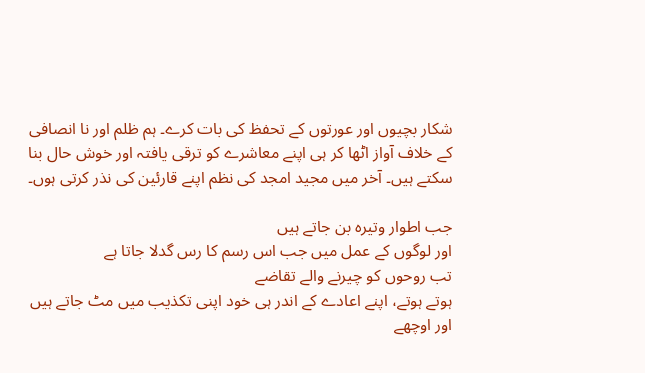شکار بچیوں اور عورتوں کے تحفظ کی بات کرے۔ ہم ظلم اور نا انصافی کے خلاف آواز اٹھا کر ہی اپنے معاشرے کو ترقی یافتہ اور خوش حال بنا سکتے ہیں۔ آخر میں مجید امجد کی نظم اپنے قارئین کی نذر کرتی ہوں۔

جب اطوار وتیرہ بن جاتے ہیں
اور لوگوں کے عمل میں جب اس رسم کا رس گدلا جاتا ہے
تب روحوں کو چیرنے والے تقاضے
ہوتے ہوتے، اپنے اعادے کے اندر ہی خود اپنی تکذیب میں مٹ جاتے ہیں
اور اوچھے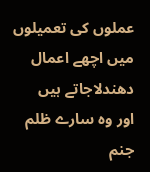عملوں کی تعمیلوں میں اچھے اعمال دھندلاجاتے ہیں
اور وہ سارے ظلم جنم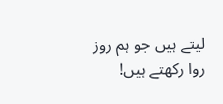لیتے ہیں جو ہم روز روا رکھتے ہیں!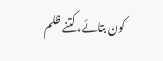کون بتائے، کتنے ظلم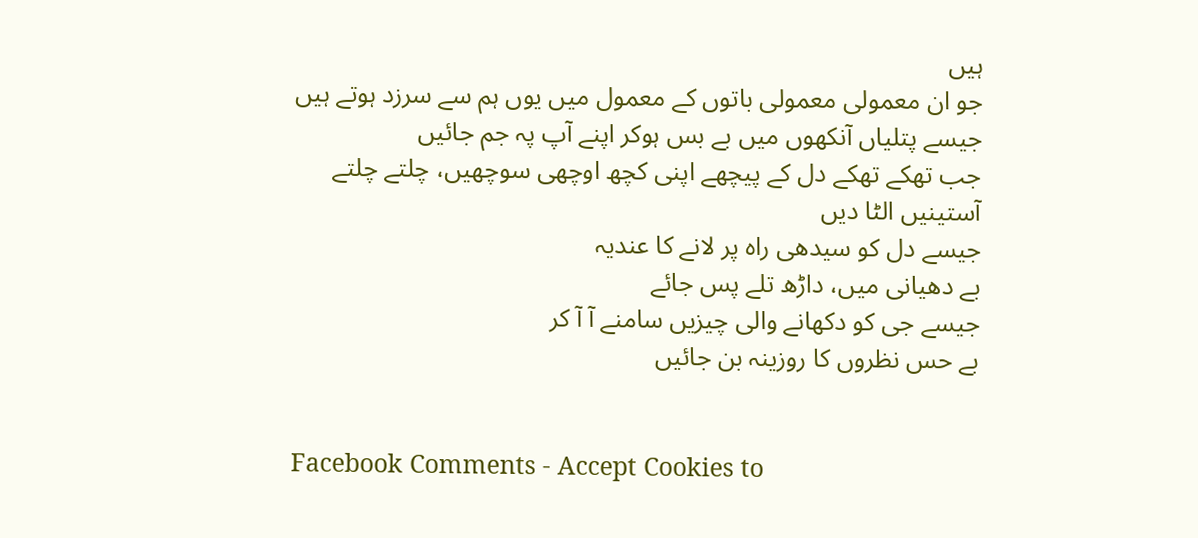ہیں
جو ان معمولی معمولی باتوں کے معمول میں یوں ہم سے سرزد ہوتے ہیں
جیسے پتلیاں آنکھوں میں بے بس ہوکر اپنے آپ پہ جم جائیں
جب تھکے تھکے دل کے پیچھے اپنی کچھ اوچھی سوچھیں، چلتے چلتے
آستینیں الٹا دیں
جیسے دل کو سیدھی راہ پر لانے کا عندیہ
بے دھیانی میں، داڑھ تلے پس جائے
جیسے جی کو دکھانے والی چیزیں سامنے آ آ کر
بے حس نظروں کا روزینہ بن جائیں


Facebook Comments - Accept Cookies to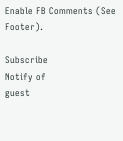Enable FB Comments (See Footer).

Subscribe
Notify of
guest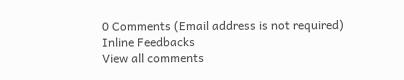0 Comments (Email address is not required)
Inline Feedbacks
View all comments